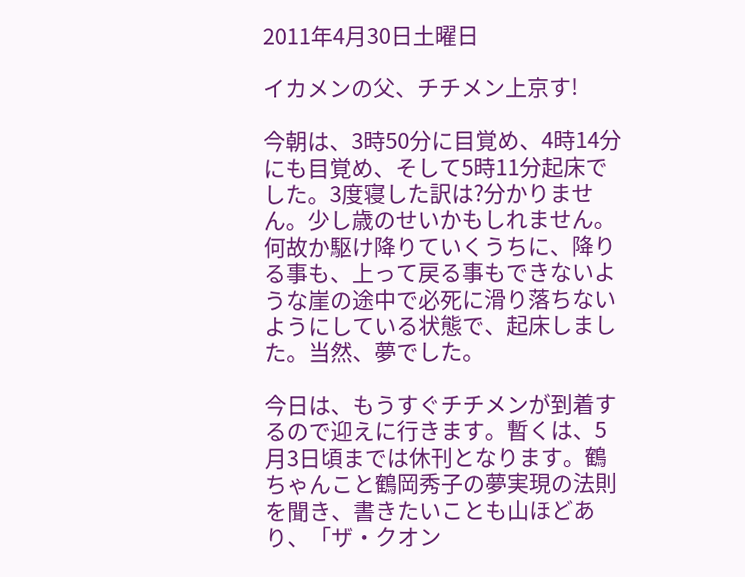2011年4月30日土曜日

イカメンの父、チチメン上京す!

今朝は、3時50分に目覚め、4時14分にも目覚め、そして5時11分起床でした。3度寝した訳は?分かりません。少し歳のせいかもしれません。何故か駆け降りていくうちに、降りる事も、上って戻る事もできないような崖の途中で必死に滑り落ちないようにしている状態で、起床しました。当然、夢でした。

今日は、もうすぐチチメンが到着するので迎えに行きます。暫くは、5月3日頃までは休刊となります。鶴ちゃんこと鶴岡秀子の夢実現の法則を聞き、書きたいことも山ほどあり、「ザ・クオン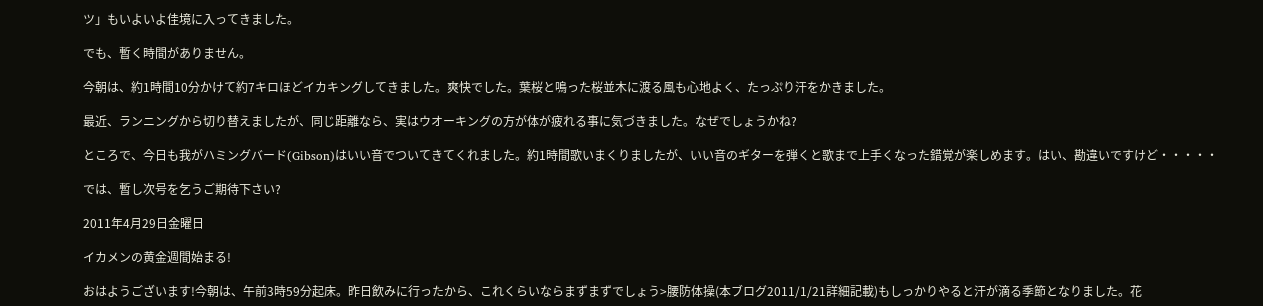ツ」もいよいよ佳境に入ってきました。

でも、暫く時間がありません。

今朝は、約1時間10分かけて約7キロほどイカキングしてきました。爽快でした。葉桜と鳴った桜並木に渡る風も心地よく、たっぷり汗をかきました。

最近、ランニングから切り替えましたが、同じ距離なら、実はウオーキングの方が体が疲れる事に気づきました。なぜでしょうかね?

ところで、今日も我がハミングバード(Gibson)はいい音でついてきてくれました。約1時間歌いまくりましたが、いい音のギターを弾くと歌まで上手くなった錯覚が楽しめます。はい、勘違いですけど・・・・・

では、暫し次号を乞うご期待下さい?

2011年4月29日金曜日

イカメンの黄金週間始まる!

おはようございます!今朝は、午前3時59分起床。昨日飲みに行ったから、これくらいならまずまずでしょう>腰防体操(本ブログ2011/1/21詳細記載)もしっかりやると汗が滴る季節となりました。花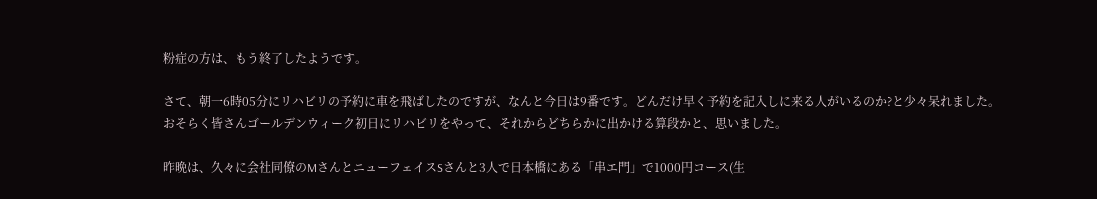粉症の方は、もう終了したようです。

さて、朝一6時05分にリハビリの予約に車を飛ばしたのですが、なんと今日は9番です。どんだけ早く予約を記入しに来る人がいるのか?と少々呆れました。おそらく皆さんゴールデンウィーク初日にリハビリをやって、それからどちらかに出かける算段かと、思いました。

昨晩は、久々に会社同僚のMさんとニューフェイスSさんと3人で日本橋にある「串エ門」で1000円コース(生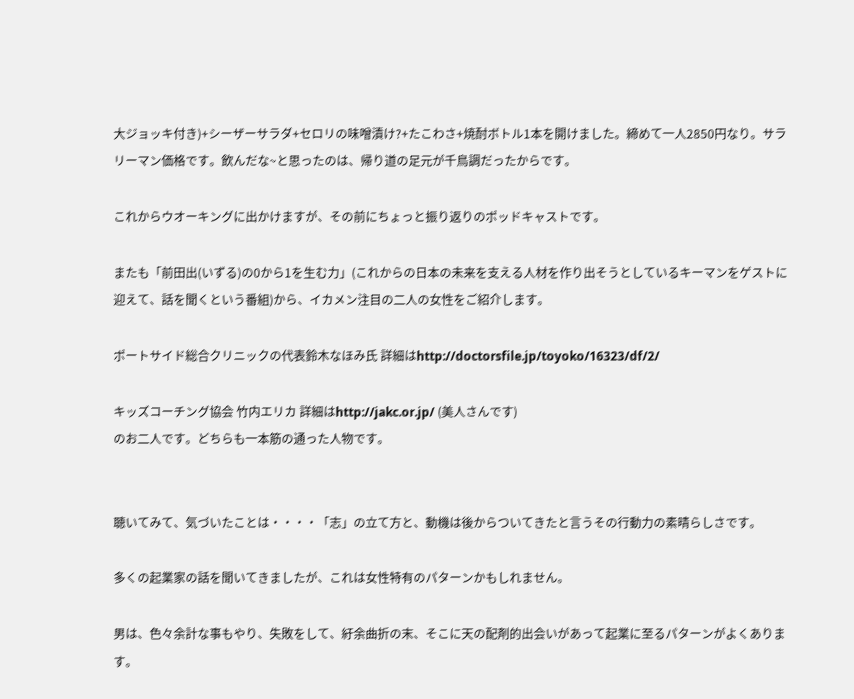大ジョッキ付き)+シーザーサラダ+セロリの味噌漬け?+たこわさ+焼酎ボトル1本を開けました。締めて一人2850円なり。サラリーマン価格です。飲んだな~と思ったのは、帰り道の足元が千鳥調だったからです。

これからウオーキングに出かけますが、その前にちょっと振り返りのポッドキャストです。

またも「前田出(いずる)の0から1を生む力」(これからの日本の未来を支える人材を作り出そうとしているキーマンをゲストに迎えて、話を聞くという番組)から、イカメン注目の二人の女性をご紹介します。

ポートサイド総合クリニックの代表鈴木なほみ氏 詳細はhttp://doctorsfile.jp/toyoko/16323/df/2/

キッズコーチング協会 竹内エリカ 詳細はhttp://jakc.or.jp/ (美人さんです)
のお二人です。どちらも一本筋の通った人物です。


聴いてみて、気づいたことは・・・・「志」の立て方と、動機は後からついてきたと言うその行動力の素晴らしさです。

多くの起業家の話を聞いてきましたが、これは女性特有のパターンかもしれません。

男は、色々余計な事もやり、失敗をして、紆余曲折の末、そこに天の配剤的出会いがあって起業に至るパターンがよくあります。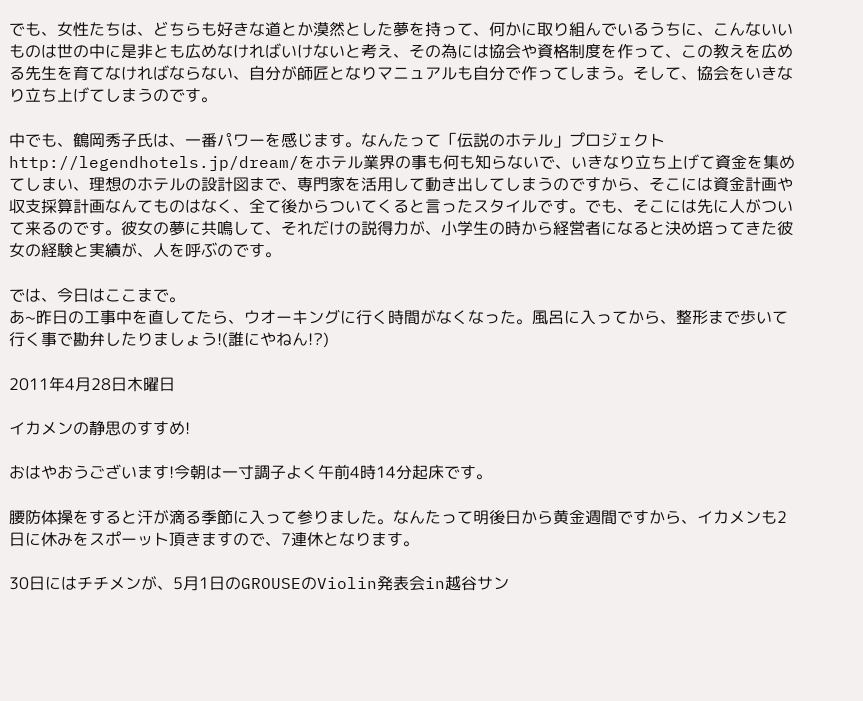でも、女性たちは、どちらも好きな道とか漠然とした夢を持って、何かに取り組んでいるうちに、こんないいものは世の中に是非とも広めなければいけないと考え、その為には協会や資格制度を作って、この教えを広める先生を育てなければならない、自分が師匠となりマニュアルも自分で作ってしまう。そして、協会をいきなり立ち上げてしまうのです。

中でも、鶴岡秀子氏は、一番パワーを感じます。なんたって「伝説のホテル」プロジェクトhttp://legendhotels.jp/dream/をホテル業界の事も何も知らないで、いきなり立ち上げて資金を集めてしまい、理想のホテルの設計図まで、専門家を活用して動き出してしまうのですから、そこには資金計画や収支採算計画なんてものはなく、全て後からついてくると言ったスタイルです。でも、そこには先に人がついて来るのです。彼女の夢に共鳴して、それだけの説得力が、小学生の時から経営者になると決め培ってきた彼女の経験と実績が、人を呼ぶのです。

では、今日はここまで。
あ~昨日の工事中を直してたら、ウオーキングに行く時間がなくなった。風呂に入ってから、整形まで歩いて行く事で勘弁したりましょう!(誰にやねん!?)

2011年4月28日木曜日

イカメンの静思のすすめ!

おはやおうございます!今朝は一寸調子よく午前4時14分起床です。

腰防体操をすると汗が滴る季節に入って参りました。なんたって明後日から黄金週間ですから、イカメンも2日に休みをスポーット頂きますので、7連休となります。

30日にはチチメンが、5月1日のGROUSEのViolin発表会in越谷サン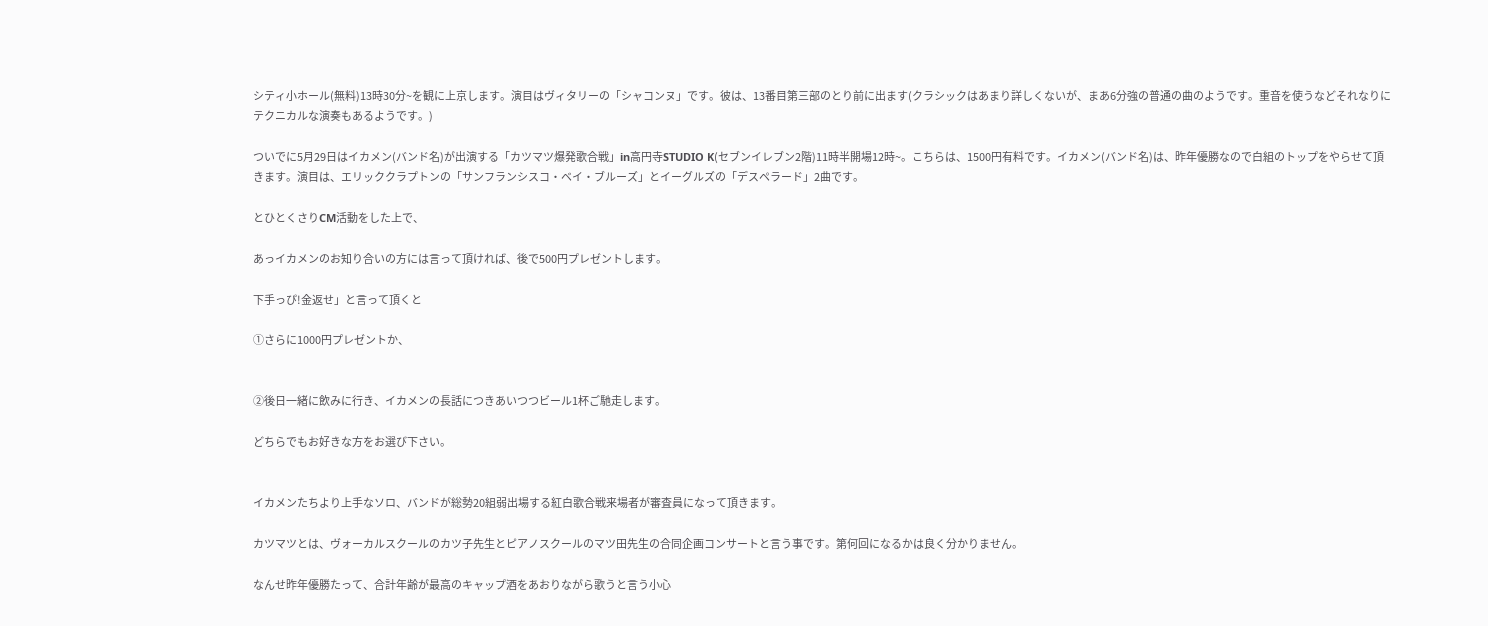シティ小ホール(無料)13時30分~を観に上京します。演目はヴィタリーの「シャコンヌ」です。彼は、13番目第三部のとり前に出ます(クラシックはあまり詳しくないが、まあ6分強の普通の曲のようです。重音を使うなどそれなりにテクニカルな演奏もあるようです。)

ついでに5月29日はイカメン(バンド名)が出演する「カツマツ爆発歌合戦」in高円寺STUDIO K(セブンイレブン2階)11時半開場12時~。こちらは、1500円有料です。イカメン(バンド名)は、昨年優勝なので白組のトップをやらせて頂きます。演目は、エリッククラプトンの「サンフランシスコ・ベイ・ブルーズ」とイーグルズの「デスペラード」2曲です。

とひとくさりCM活動をした上で、

あっイカメンのお知り合いの方には言って頂ければ、後で500円プレゼントします。

下手っぴ!金返せ」と言って頂くと

①さらに1000円プレゼントか、


②後日一緒に飲みに行き、イカメンの長話につきあいつつビール1杯ご馳走します。

どちらでもお好きな方をお選び下さい。


イカメンたちより上手なソロ、バンドが総勢20組弱出場する紅白歌合戦来場者が審査員になって頂きます。

カツマツとは、ヴォーカルスクールのカツ子先生とピアノスクールのマツ田先生の合同企画コンサートと言う事です。第何回になるかは良く分かりません。

なんせ昨年優勝たって、合計年齢が最高のキャップ酒をあおりながら歌うと言う小心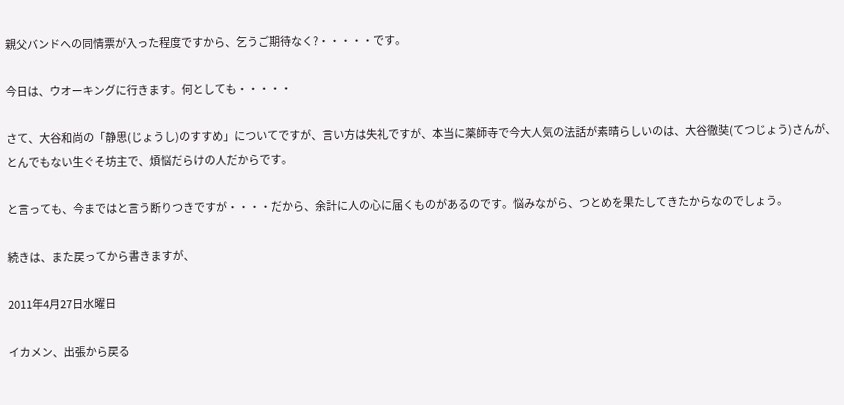親父バンドへの同情票が入った程度ですから、乞うご期待なく?・・・・・です。

今日は、ウオーキングに行きます。何としても・・・・・

さて、大谷和尚の「静思(じょうし)のすすめ」についてですが、言い方は失礼ですが、本当に薬師寺で今大人気の法話が素晴らしいのは、大谷徹奘(てつじょう)さんが、とんでもない生ぐそ坊主で、煩悩だらけの人だからです。

と言っても、今まではと言う断りつきですが・・・・だから、余計に人の心に届くものがあるのです。悩みながら、つとめを果たしてきたからなのでしょう。

続きは、また戻ってから書きますが、

2011年4月27日水曜日

イカメン、出張から戻る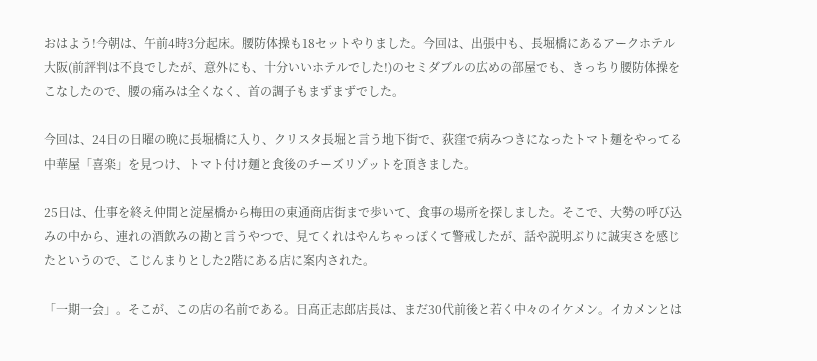おはよう!今朝は、午前4時3分起床。腰防体操も18セットやりました。今回は、出張中も、長堀橋にあるアークホテル大阪(前評判は不良でしたが、意外にも、十分いいホテルでした!)のセミダブルの広めの部屋でも、きっちり腰防体操をこなしたので、腰の痛みは全くなく、首の調子もまずまずでした。

今回は、24日の日曜の晩に長堀橋に入り、クリスタ長堀と言う地下街で、荻窪で病みつきになったトマト麺をやってる中華屋「喜楽」を見つけ、トマト付け麺と食後のチーズリゾットを頂きました。

25日は、仕事を終え仲間と淀屋橋から梅田の東通商店街まで歩いて、食事の場所を探しました。そこで、大勢の呼び込みの中から、連れの酒飲みの勘と言うやつで、見てくれはやんちゃっぽくて警戒したが、話や説明ぶりに誠実さを感じたというので、こじんまりとした2階にある店に案内された。

「一期一会」。そこが、この店の名前である。日高正志郎店長は、まだ30代前後と若く中々のイケメン。イカメンとは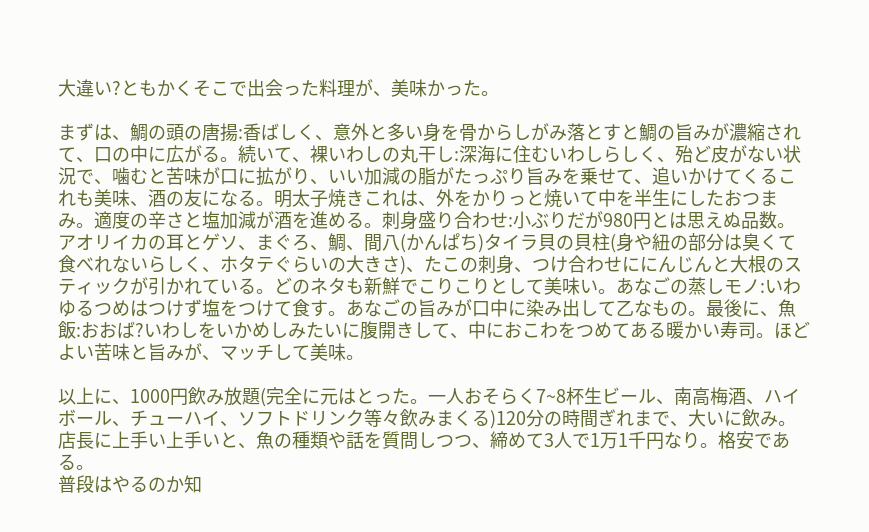大違い?ともかくそこで出会った料理が、美味かった。

まずは、鯛の頭の唐揚:香ばしく、意外と多い身を骨からしがみ落とすと鯛の旨みが濃縮されて、口の中に広がる。続いて、裸いわしの丸干し:深海に住むいわしらしく、殆ど皮がない状況で、噛むと苦味が口に拡がり、いい加減の脂がたっぷり旨みを乗せて、追いかけてくるこれも美味、酒の友になる。明太子焼きこれは、外をかりっと焼いて中を半生にしたおつまみ。適度の辛さと塩加減が酒を進める。刺身盛り合わせ:小ぶりだが980円とは思えぬ品数。アオリイカの耳とゲソ、まぐろ、鯛、間八(かんぱち)タイラ貝の貝柱(身や紐の部分は臭くて食べれないらしく、ホタテぐらいの大きさ)、たこの刺身、つけ合わせににんじんと大根のスティックが引かれている。どのネタも新鮮でこりこりとして美味い。あなごの蒸しモノ:いわゆるつめはつけず塩をつけて食す。あなごの旨みが口中に染み出して乙なもの。最後に、魚飯:おおば?いわしをいかめしみたいに腹開きして、中におこわをつめてある暖かい寿司。ほどよい苦味と旨みが、マッチして美味。

以上に、1000円飲み放題(完全に元はとった。一人おそらく7~8杯生ビール、南高梅酒、ハイボール、チューハイ、ソフトドリンク等々飲みまくる)120分の時間ぎれまで、大いに飲み。店長に上手い上手いと、魚の種類や話を質問しつつ、締めて3人で1万1千円なり。格安である。
普段はやるのか知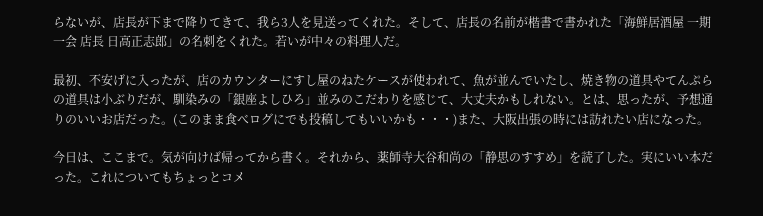らないが、店長が下まで降りてきて、我ら3人を見送ってくれた。そして、店長の名前が楷書で書かれた「海鮮居酒屋 一期一会 店長 日高正志郎」の名刺をくれた。若いが中々の料理人だ。

最初、不安げに入ったが、店のカウンターにすし屋のねたケースが使われて、魚が並んでいたし、焼き物の道具やてんぷらの道具は小ぶりだが、馴染みの「銀座よしひろ」並みのこだわりを感じて、大丈夫かもしれない。とは、思ったが、予想通りのいいお店だった。(このまま食べログにでも投稿してもいいかも・・・)また、大阪出張の時には訪れたい店になった。

今日は、ここまで。気が向けば帰ってから書く。それから、薬師寺大谷和尚の「静思のすすめ」を読了した。実にいい本だった。これについてもちょっとコメ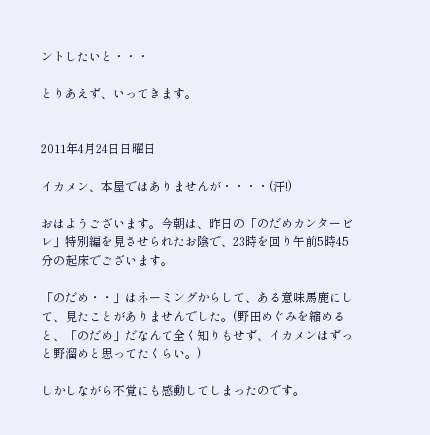ントしたいと・・・

とりあえず、いってきます。


2011年4月24日日曜日

イカメン、本屋ではありませんが・・・・(汗!)

おはようございます。今朝は、昨日の「のだめカンタービレ」特別編を見させられたお陰で、23時を回り午前5時45分の起床でございます。

「のだめ・・」はネーミングからして、ある意味馬鹿にして、見たことがありませんでした。(野田めぐみを縮めると、「のだめ」だなんて全く知りもせず、イカメンはずっと野溜めと思ってたくらい。)

しかしながら不覚にも感動してしまったのです。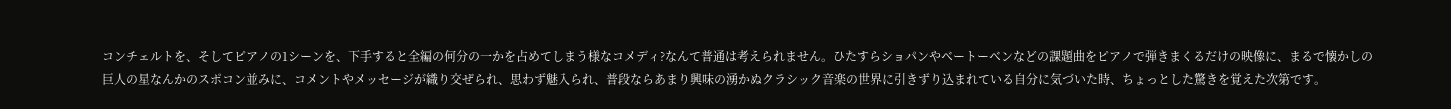コンチェルトを、そしてピアノの1シーンを、下手すると全編の何分の一かを占めてしまう様なコメディ?なんて普通は考えられません。ひたすらショパンやベートーベンなどの課題曲をピアノで弾きまくるだけの映像に、まるで懐かしの巨人の星なんかのスポコン並みに、コメントやメッセージが織り交ぜられ、思わず魅入られ、普段ならあまり興味の湧かぬクラシック音楽の世界に引きずり込まれている自分に気づいた時、ちょっとした驚きを覚えた次第です。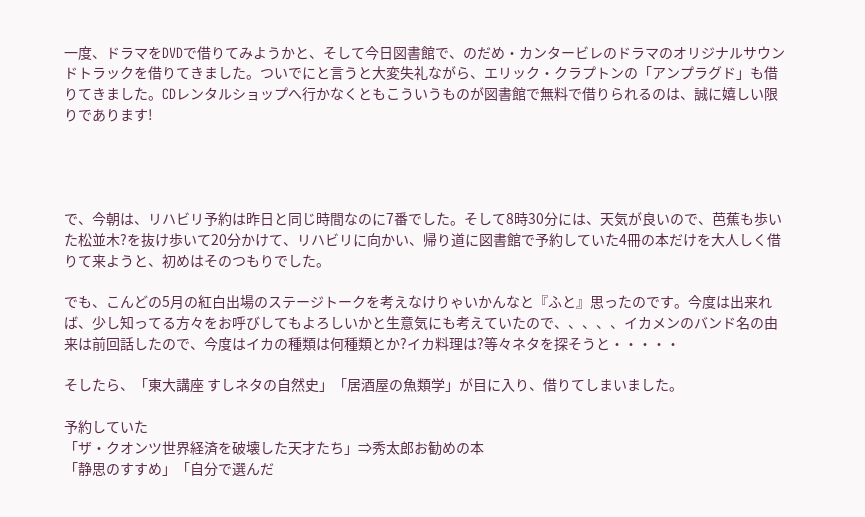一度、ドラマをDVDで借りてみようかと、そして今日図書館で、のだめ・カンタービレのドラマのオリジナルサウンドトラックを借りてきました。ついでにと言うと大変失礼ながら、エリック・クラプトンの「アンプラグド」も借りてきました。CDレンタルショップへ行かなくともこういうものが図書館で無料で借りられるのは、誠に嬉しい限りであります!




で、今朝は、リハビリ予約は昨日と同じ時間なのに7番でした。そして8時30分には、天気が良いので、芭蕉も歩いた松並木?を抜け歩いて20分かけて、リハビリに向かい、帰り道に図書館で予約していた4冊の本だけを大人しく借りて来ようと、初めはそのつもりでした。

でも、こんどの5月の紅白出場のステージトークを考えなけりゃいかんなと『ふと』思ったのです。今度は出来れば、少し知ってる方々をお呼びしてもよろしいかと生意気にも考えていたので、、、、、イカメンのバンド名の由来は前回話したので、今度はイカの種類は何種類とか?イカ料理は?等々ネタを探そうと・・・・・

そしたら、「東大講座 すしネタの自然史」「居酒屋の魚類学」が目に入り、借りてしまいました。

予約していた
「ザ・クオンツ世界経済を破壊した天才たち」⇒秀太郎お勧めの本
「静思のすすめ」「自分で選んだ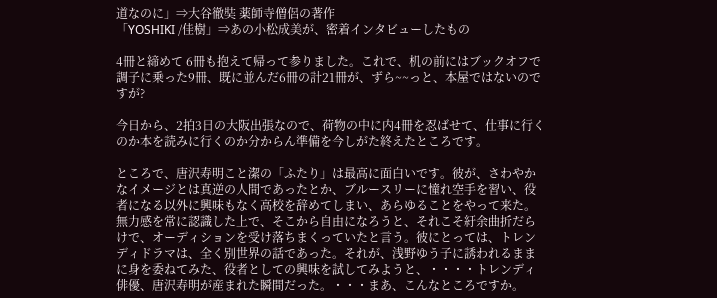道なのに」⇒大谷徹奘 薬師寺僧侶の著作
「YOSHIKI /佳樹」⇒あの小松成美が、密着インタビューしたもの

4冊と締めて 6冊も抱えて帰って参りました。これで、机の前にはブックオフで調子に乗った9冊、既に並んだ6冊の計21冊が、ずら~~っと、本屋ではないのですが?

今日から、2拍3日の大阪出張なので、荷物の中に内4冊を忍ばせて、仕事に行くのか本を読みに行くのか分からん準備を今しがた終えたところです。

ところで、唐沢寿明こと潔の「ふたり」は最高に面白いです。彼が、さわやかなイメージとは真逆の人間であったとか、ブルースリーに憧れ空手を習い、役者になる以外に興味もなく高校を辞めてしまい、あらゆることをやって来た。無力感を常に認識した上で、そこから自由になろうと、それこそ紆余曲折だらけで、オーディションを受け落ちまくっていたと言う。彼にとっては、トレンディドラマは、全く別世界の話であった。それが、浅野ゆう子に誘われるままに身を委ねてみた、役者としての興味を試してみようと、・・・・トレンディ俳優、唐沢寿明が産まれた瞬間だった。・・・まあ、こんなところですか。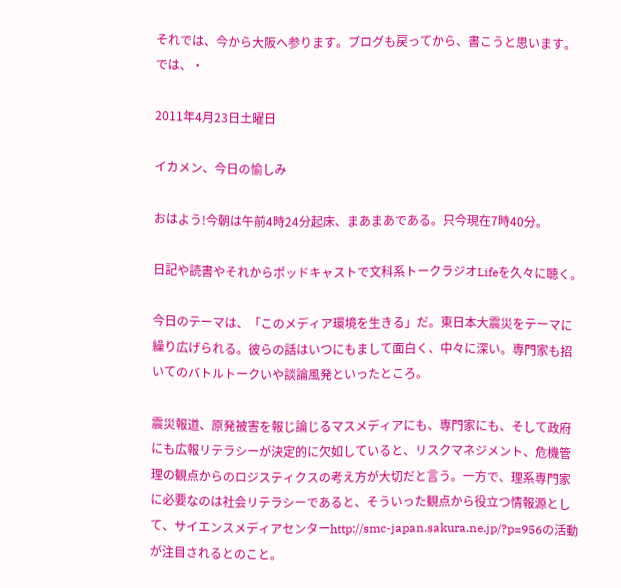それでは、今から大阪へ参ります。ブログも戻ってから、書こうと思います。では、・

2011年4月23日土曜日

イカメン、今日の愉しみ

おはよう!今朝は午前4時24分起床、まあまあである。只今現在7時40分。

日記や読書やそれからポッドキャストで文科系トークラジオLifeを久々に聴く。

今日のテーマは、「このメディア環境を生きる」だ。東日本大震災をテーマに繰り広げられる。彼らの話はいつにもまして面白く、中々に深い。専門家も招いてのバトルトークいや談論風発といったところ。

震災報道、原発被害を報じ論じるマスメディアにも、専門家にも、そして政府にも広報リテラシーが決定的に欠如していると、リスクマネジメント、危機管理の観点からのロジスティクスの考え方が大切だと言う。一方で、理系専門家に必要なのは社会リテラシーであると、そういった観点から役立つ情報源として、サイエンスメディアセンターhttp://smc-japan.sakura.ne.jp/?p=956の活動が注目されるとのこと。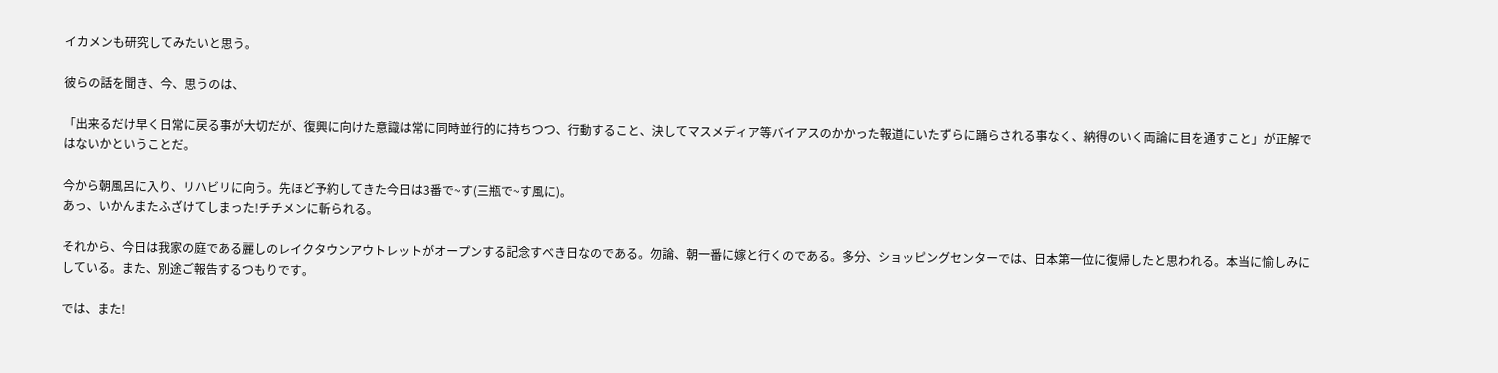イカメンも研究してみたいと思う。

彼らの話を聞き、今、思うのは、

「出来るだけ早く日常に戻る事が大切だが、復興に向けた意識は常に同時並行的に持ちつつ、行動すること、決してマスメディア等バイアスのかかった報道にいたずらに踊らされる事なく、納得のいく両論に目を通すこと」が正解ではないかということだ。

今から朝風呂に入り、リハビリに向う。先ほど予約してきた今日は3番で~す(三瓶で~す風に)。
あっ、いかんまたふざけてしまった!チチメンに斬られる。

それから、今日は我家の庭である麗しのレイクタウンアウトレットがオープンする記念すべき日なのである。勿論、朝一番に嫁と行くのである。多分、ショッピングセンターでは、日本第一位に復帰したと思われる。本当に愉しみにしている。また、別途ご報告するつもりです。

では、また!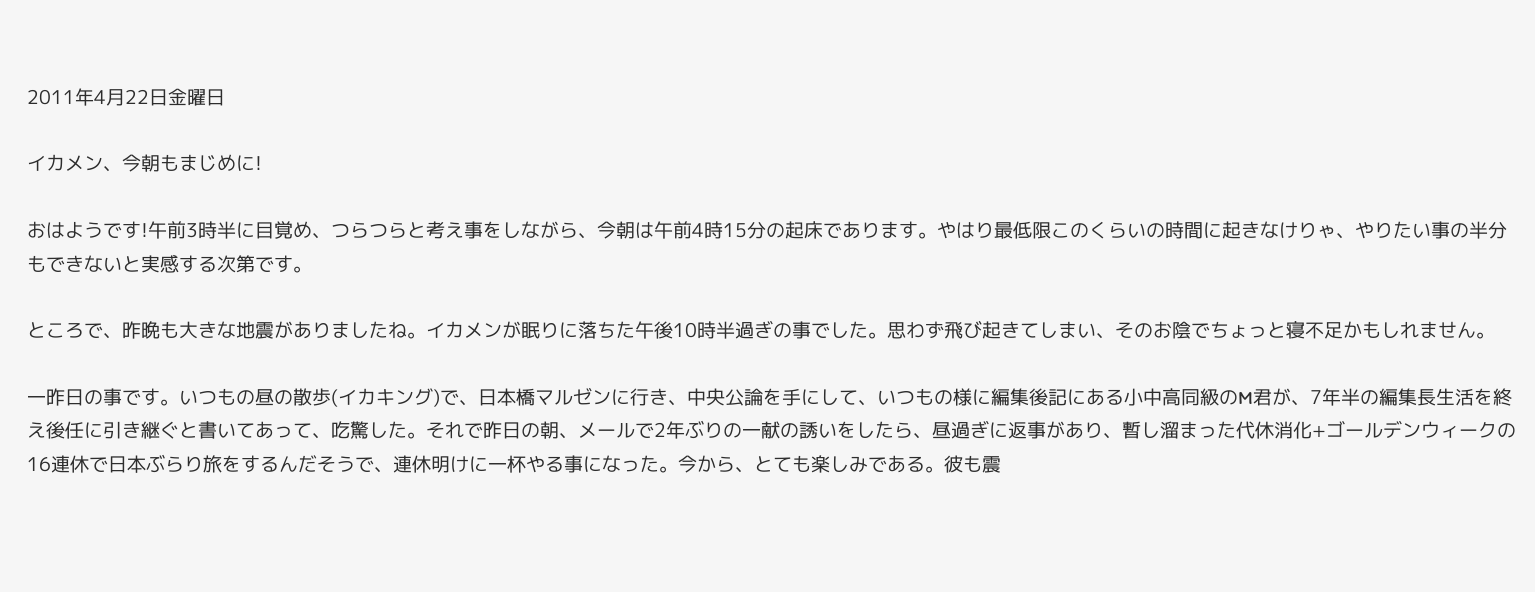2011年4月22日金曜日

イカメン、今朝もまじめに!

おはようです!午前3時半に目覚め、つらつらと考え事をしながら、今朝は午前4時15分の起床であります。やはり最低限このくらいの時間に起きなけりゃ、やりたい事の半分もできないと実感する次第です。

ところで、昨晩も大きな地震がありましたね。イカメンが眠りに落ちた午後10時半過ぎの事でした。思わず飛び起きてしまい、そのお陰でちょっと寝不足かもしれません。

一昨日の事です。いつもの昼の散歩(イカキング)で、日本橋マルゼンに行き、中央公論を手にして、いつもの様に編集後記にある小中高同級のM君が、7年半の編集長生活を終え後任に引き継ぐと書いてあって、吃驚した。それで昨日の朝、メールで2年ぶりの一献の誘いをしたら、昼過ぎに返事があり、暫し溜まった代休消化+ゴールデンウィークの16連休で日本ぶらり旅をするんだそうで、連休明けに一杯やる事になった。今から、とても楽しみである。彼も震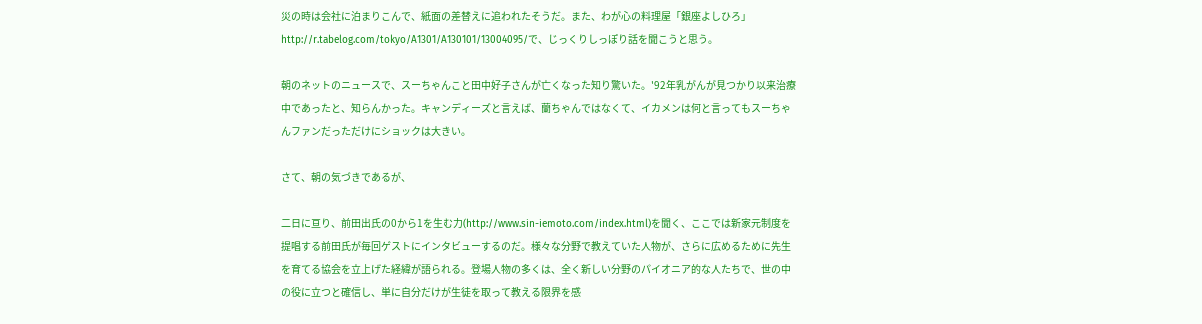災の時は会社に泊まりこんで、紙面の差替えに追われたそうだ。また、わが心の料理屋「銀座よしひろ」http://r.tabelog.com/tokyo/A1301/A130101/13004095/で、じっくりしっぽり話を聞こうと思う。

朝のネットのニュースで、スーちゃんこと田中好子さんが亡くなった知り驚いた。'92年乳がんが見つかり以来治療中であったと、知らんかった。キャンディーズと言えば、蘭ちゃんではなくて、イカメンは何と言ってもスーちゃんファンだっただけにショックは大きい。

さて、朝の気づきであるが、

二日に亘り、前田出氏の0から1を生む力(http://www.sin-iemoto.com/index.html)を聞く、ここでは新家元制度を提唱する前田氏が毎回ゲストにインタビューするのだ。様々な分野で教えていた人物が、さらに広めるために先生を育てる協会を立上げた経緯が語られる。登場人物の多くは、全く新しい分野のパイオニア的な人たちで、世の中の役に立つと確信し、単に自分だけが生徒を取って教える限界を感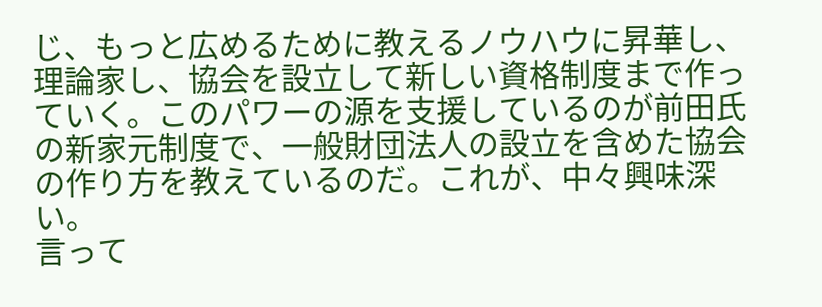じ、もっと広めるために教えるノウハウに昇華し、理論家し、協会を設立して新しい資格制度まで作っていく。このパワーの源を支援しているのが前田氏の新家元制度で、一般財団法人の設立を含めた協会の作り方を教えているのだ。これが、中々興味深い。
言って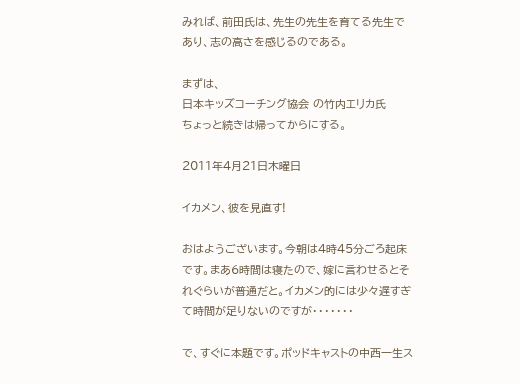みれば、前田氏は、先生の先生を育てる先生であり、志の高さを感じるのである。

まずは、
日本キッズコーチング協会 の竹内エリカ氏
ちょっと続きは帰ってからにする。

2011年4月21日木曜日

イカメン、彼を見直す!

おはようございます。今朝は4時45分ごろ起床です。まあ6時間は寝たので、嫁に言わせるとそれぐらいが普通だと。イカメン的には少々遅すぎて時間が足りないのですが・・・・・・・

で、すぐに本題です。ポッドキャストの中西一生ス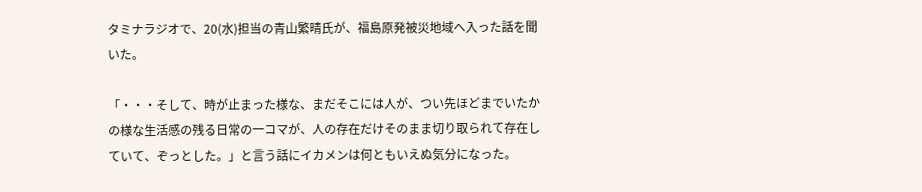タミナラジオで、20(水)担当の青山繁晴氏が、福島原発被災地域へ入った話を聞いた。

「・・・そして、時が止まった様な、まだそこには人が、つい先ほどまでいたかの様な生活感の残る日常の一コマが、人の存在だけそのまま切り取られて存在していて、ぞっとした。」と言う話にイカメンは何ともいえぬ気分になった。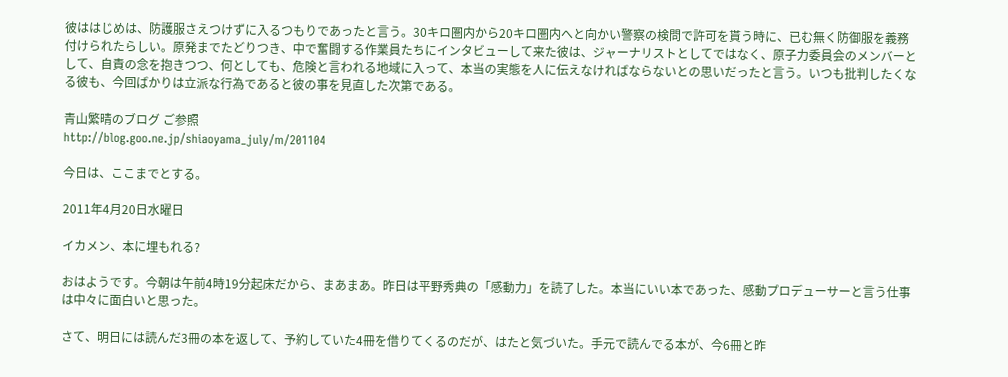彼ははじめは、防護服さえつけずに入るつもりであったと言う。30キロ圏内から20キロ圏内へと向かい警察の検問で許可を貰う時に、已む無く防御服を義務付けられたらしい。原発までたどりつき、中で奮闘する作業員たちにインタビューして来た彼は、ジャーナリストとしてではなく、原子力委員会のメンバーとして、自責の念を抱きつつ、何としても、危険と言われる地域に入って、本当の実態を人に伝えなければならないとの思いだったと言う。いつも批判したくなる彼も、今回ばかりは立派な行為であると彼の事を見直した次第である。

青山繁晴のブログ ご参照
http://blog.goo.ne.jp/shiaoyama_july/m/201104

今日は、ここまでとする。

2011年4月20日水曜日

イカメン、本に埋もれる?

おはようです。今朝は午前4時19分起床だから、まあまあ。昨日は平野秀典の「感動力」を読了した。本当にいい本であった、感動プロデューサーと言う仕事は中々に面白いと思った。

さて、明日には読んだ3冊の本を返して、予約していた4冊を借りてくるのだが、はたと気づいた。手元で読んでる本が、今6冊と昨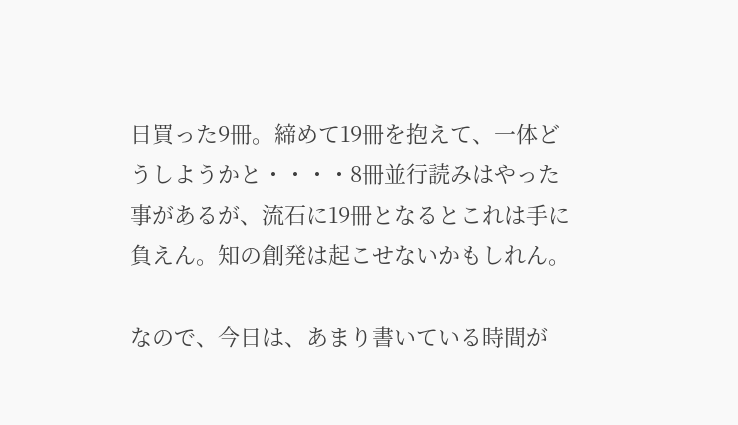日買った9冊。締めて19冊を抱えて、一体どうしようかと・・・・8冊並行読みはやった事があるが、流石に19冊となるとこれは手に負えん。知の創発は起こせないかもしれん。

なので、今日は、あまり書いている時間が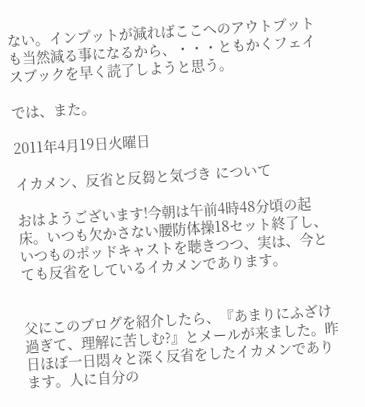ない。インプットが減ればここへのアウトプットも当然減る事になるから、・・・ともかくフェイスブックを早く読了しようと思う。

では、また。

2011年4月19日火曜日

イカメン、反省と反芻と気づき について

おはようございます!今朝は午前4時48分頃の起床。いつも欠かさない腰防体操18セット終了し、いつものポッドキャストを聴きつつ、実は、今とても反省をしているイカメンであります。


父にこのブログを紹介したら、『あまりにふざけ過ぎて、理解に苦しむ?』とメールが来ました。昨日ほぼ一日悶々と深く反省をしたイカメンであります。人に自分の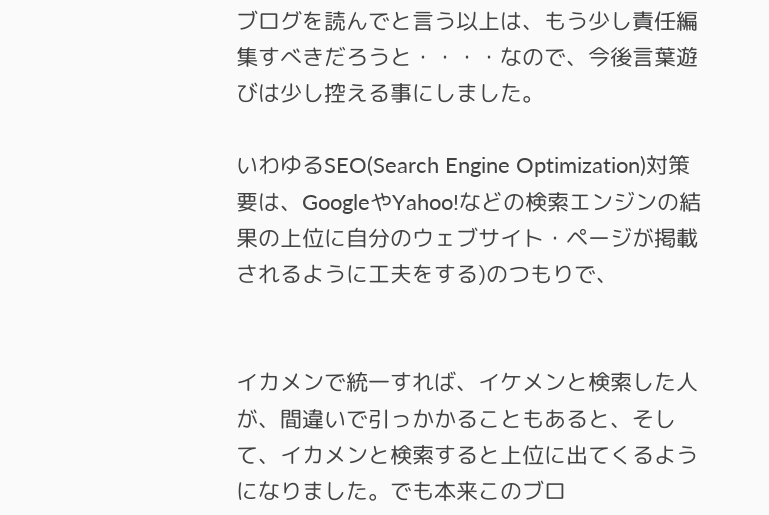ブログを読んでと言う以上は、もう少し責任編集すべきだろうと・・・・なので、今後言葉遊びは少し控える事にしました。

いわゆるSEO(Search Engine Optimization)対策要は、GoogleやYahoo!などの検索エンジンの結果の上位に自分のウェブサイト・ページが掲載されるように工夫をする)のつもりで、


イカメンで統一すれば、イケメンと検索した人が、間違いで引っかかることもあると、そして、イカメンと検索すると上位に出てくるようになりました。でも本来このブロ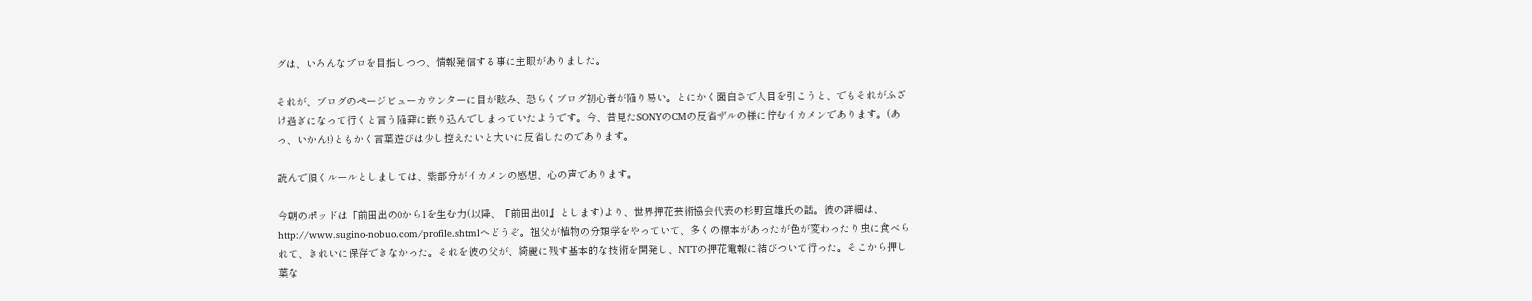グは、いろんなプロを目指しつつ、情報発信する事に主眼がありました。

それが、ブログのページビューカウンターに目が眩み、恐らくブログ初心者が陥り易い。とにかく面白さで人目を引こうと、でもそれがふざけ過ぎになって行くと言う陥穽に嵌り込んでしまっていたようです。今、昔見たSONYのCMの反省ザルの様に佇むイカメンであります。(あっ、いかん!)ともかく言葉遊びは少し控えたいと大いに反省したのであります。

読んで頂くルールとしましては、紫部分がイカメンの感想、心の声であります。

今朝のポッドは「前田出の0から1を生む力(以降、『前田出01』とします)より、世界押花芸術協会代表の杉野宣雄氏の話。彼の詳細は、http://www.sugino-nobuo.com/profile.shtmlへどうぞ。祖父が植物の分類学をやっていて、多くの標本があったが色が変わったり虫に食べられて、きれいに保存できなかった。それを彼の父が、綺麗に残す基本的な技術を開発し、NTTの押花電報に結びついて行った。そこから押し葉な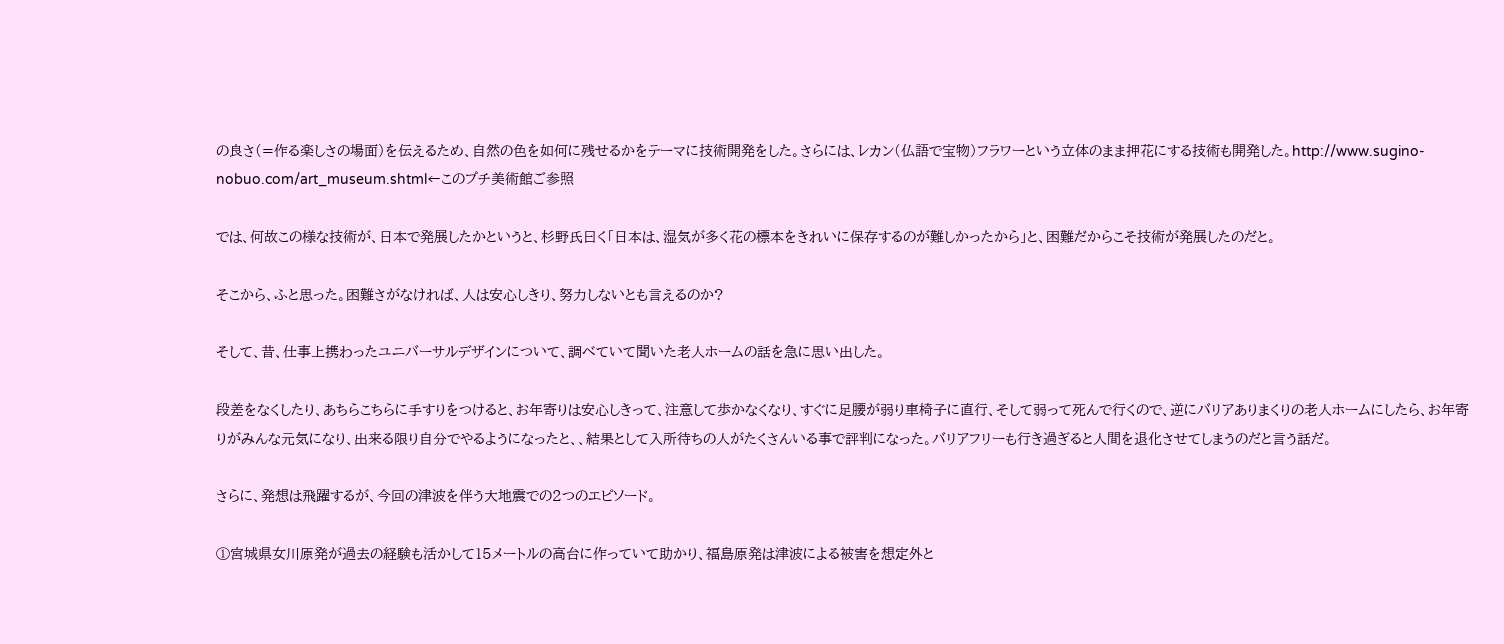の良さ(=作る楽しさの場面)を伝えるため、自然の色を如何に残せるかをテーマに技術開発をした。さらには、レカン(仏語で宝物)フラワーという立体のまま押花にする技術も開発した。http://www.sugino-nobuo.com/art_museum.shtml←このプチ美術館ご参照

では、何故この様な技術が、日本で発展したかというと、杉野氏曰く「日本は、湿気が多く花の標本をきれいに保存するのが難しかったから」と、困難だからこそ技術が発展したのだと。

そこから、ふと思った。困難さがなければ、人は安心しきり、努力しないとも言えるのか?

そして、昔、仕事上携わったユニバーサルデザインについて、調べていて聞いた老人ホームの話を急に思い出した。

段差をなくしたり、あちらこちらに手すりをつけると、お年寄りは安心しきって、注意して歩かなくなり、すぐに足腰が弱り車椅子に直行、そして弱って死んで行くので、逆にバリアありまくりの老人ホームにしたら、お年寄りがみんな元気になり、出来る限り自分でやるようになったと、、結果として入所待ちの人がたくさんいる事で評判になった。バリアフリーも行き過ぎると人間を退化させてしまうのだと言う話だ。

さらに、発想は飛躍するが、今回の津波を伴う大地震での2つのエピソード。

①宮城県女川原発が過去の経験も活かして15メートルの高台に作っていて助かり、福島原発は津波による被害を想定外と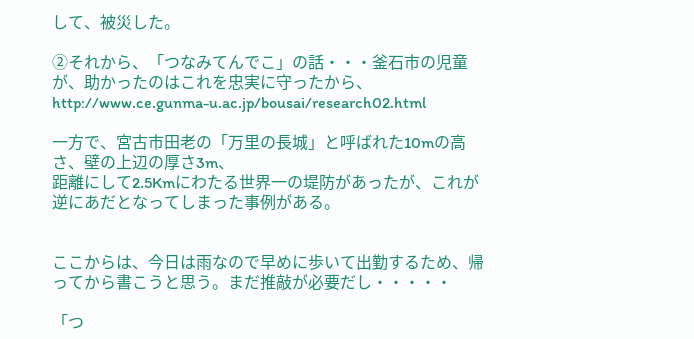して、被災した。

②それから、「つなみてんでこ」の話・・・釜石市の児童が、助かったのはこれを忠実に守ったから、
http://www.ce.gunma-u.ac.jp/bousai/research02.html

一方で、宮古市田老の「万里の長城」と呼ばれた10mの高さ、壁の上辺の厚さ3m、
距離にして2.5Kmにわたる世界一の堤防があったが、これが逆にあだとなってしまった事例がある。


ここからは、今日は雨なので早めに歩いて出勤するため、帰ってから書こうと思う。まだ推敲が必要だし・・・・・

「つ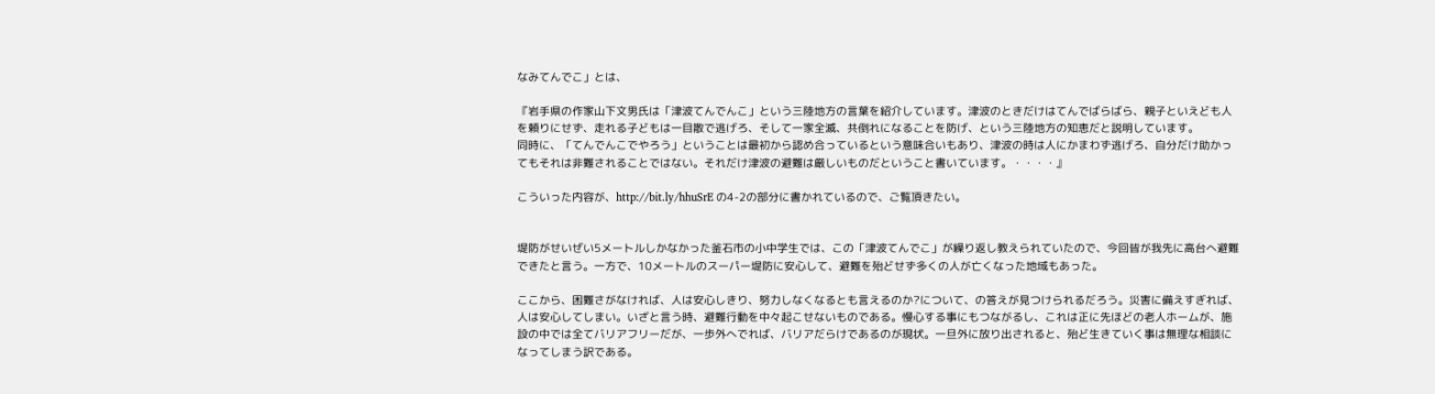なみてんでこ」とは、

『岩手県の作家山下文男氏は「津波てんでんこ」という三陸地方の言葉を紹介しています。津波のときだけはてんでばらばら、親子といえども人を頼りにせず、走れる子どもは一目散で逃げろ、そして一家全滅、共倒れになることを防げ、という三陸地方の知恵だと説明しています。
同時に、「てんでんこでやろう」ということは最初から認め合っているという意味合いもあり、津波の時は人にかまわず逃げろ、自分だけ助かってもそれは非難されることではない。それだけ津波の避難は厳しいものだということ書いています。・・・・』

こういった内容が、http://bit.ly/hhuSrE の4-2の部分に書かれているので、ご覧頂きたい。


堤防がせいぜい5メートルしかなかった釜石市の小中学生では、この「津波てんでこ」が繰り返し教えられていたので、今回皆が我先に高台へ避難できたと言う。一方で、10メートルのスーパー堤防に安心して、避難を殆どせず多くの人が亡くなった地域もあった。

ここから、困難さがなければ、人は安心しきり、努力しなくなるとも言えるのか?について、の答えが見つけられるだろう。災害に備えすぎれば、人は安心してしまい。いざと言う時、避難行動を中々起こせないものである。慢心する事にもつながるし、これは正に先ほどの老人ホームが、施設の中では全てバリアフリーだが、一歩外へでれば、バリアだらけであるのが現状。一旦外に放り出されると、殆ど生きていく事は無理な相談になってしまう訳である。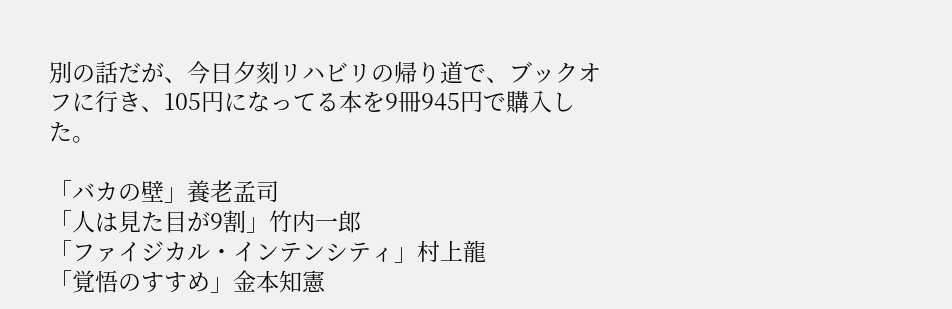別の話だが、今日夕刻リハビリの帰り道で、ブックオフに行き、105円になってる本を9冊945円で購入した。

「バカの壁」養老孟司
「人は見た目が9割」竹内一郎
「ファイジカル・インテンシティ」村上龍
「覚悟のすすめ」金本知憲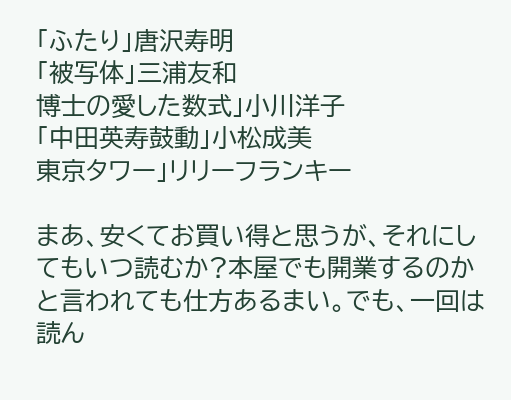「ふたり」唐沢寿明
「被写体」三浦友和
博士の愛した数式」小川洋子
「中田英寿鼓動」小松成美
東京タワー」リリーフランキー

まあ、安くてお買い得と思うが、それにしてもいつ読むか?本屋でも開業するのかと言われても仕方あるまい。でも、一回は読ん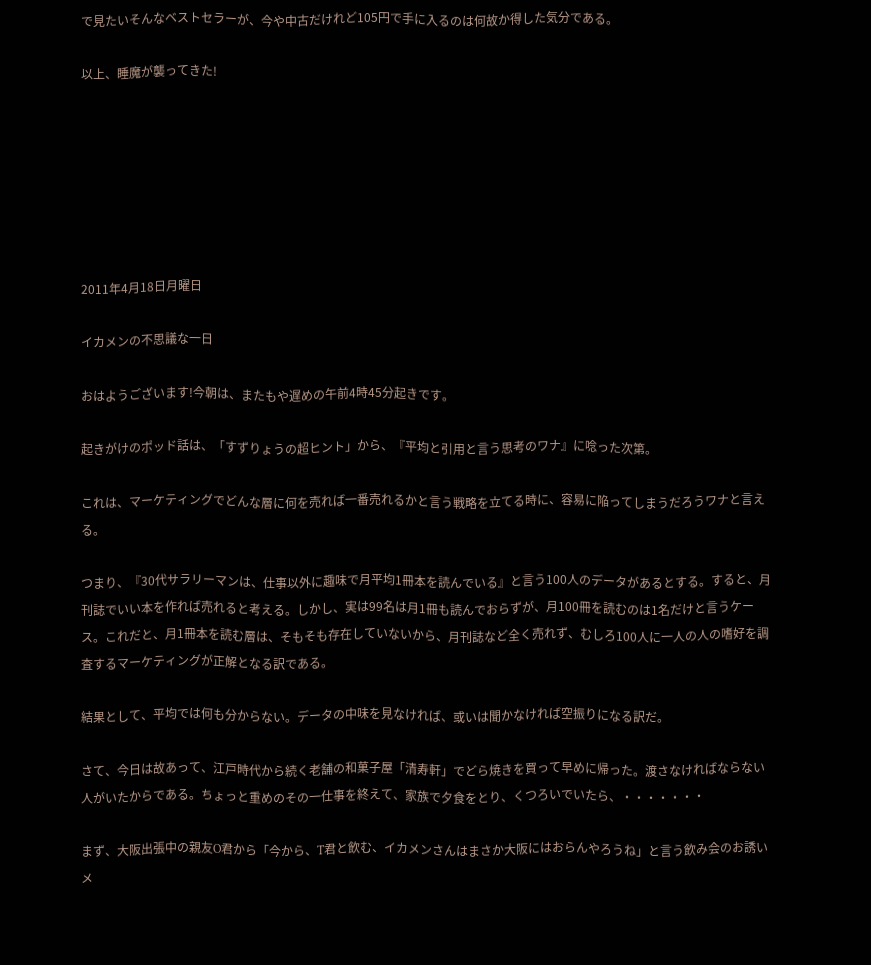で見たいそんなベストセラーが、今や中古だけれど105円で手に入るのは何故か得した気分である。

以上、睡魔が襲ってきた!







2011年4月18日月曜日

イカメンの不思議な一日

おはようございます!今朝は、またもや遅めの午前4時45分起きです。

起きがけのポッド話は、「すずりょうの超ヒント」から、『平均と引用と言う思考のワナ』に唸った次第。

これは、マーケティングでどんな層に何を売れば一番売れるかと言う戦略を立てる時に、容易に陥ってしまうだろうワナと言える。

つまり、『30代サラリーマンは、仕事以外に趣味で月平均1冊本を読んでいる』と言う100人のデータがあるとする。すると、月刊誌でいい本を作れば売れると考える。しかし、実は99名は月1冊も読んでおらずが、月100冊を読むのは1名だけと言うケース。これだと、月1冊本を読む層は、そもそも存在していないから、月刊誌など全く売れず、むしろ100人に一人の人の嗜好を調査するマーケティングが正解となる訳である。

結果として、平均では何も分からない。データの中味を見なければ、或いは聞かなければ空振りになる訳だ。

さて、今日は故あって、江戸時代から続く老舗の和菓子屋「清寿軒」でどら焼きを買って早めに帰った。渡さなければならない人がいたからである。ちょっと重めのその一仕事を終えて、家族で夕食をとり、くつろいでいたら、・・・・・・・

まず、大阪出張中の親友O君から「今から、T君と飲む、イカメンさんはまさか大阪にはおらんやろうね」と言う飲み会のお誘いメ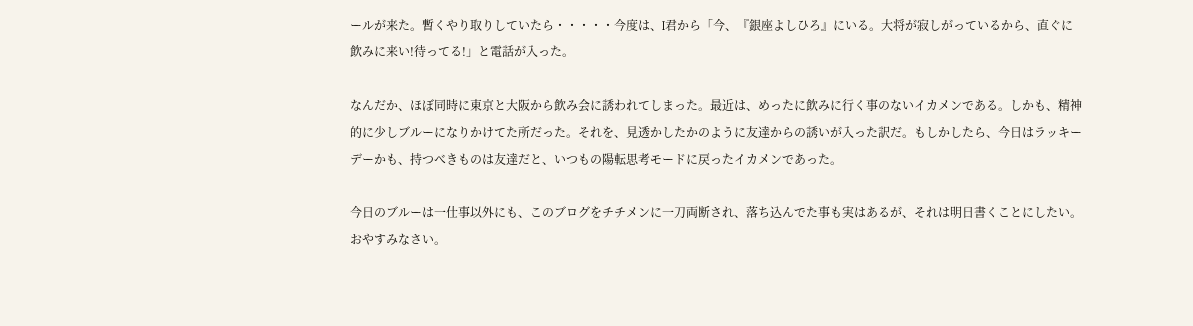ールが来た。暫くやり取りしていたら・・・・・今度は、I君から「今、『銀座よしひろ』にいる。大将が寂しがっているから、直ぐに飲みに来い!待ってる!」と電話が入った。

なんだか、ほぼ同時に東京と大阪から飲み会に誘われてしまった。最近は、めったに飲みに行く事のないイカメンである。しかも、精神的に少しブルーになりかけてた所だった。それを、見透かしたかのように友達からの誘いが入った訳だ。もしかしたら、今日はラッキーデーかも、持つべきものは友達だと、いつもの陽転思考モードに戻ったイカメンであった。

今日のブルーは一仕事以外にも、このブログをチチメンに一刀両断され、落ち込んでた事も実はあるが、それは明日書くことにしたい。おやすみなさい。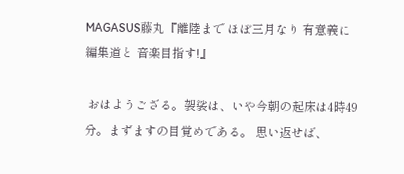MAGASUS藤丸『離陸まで ほぼ三月なり 有意義に 編集道と 音楽目指す!』

 おはようござる。袈裟は、いや今朝の起床は4時49分。まずますの目覚めである。 思い返せば、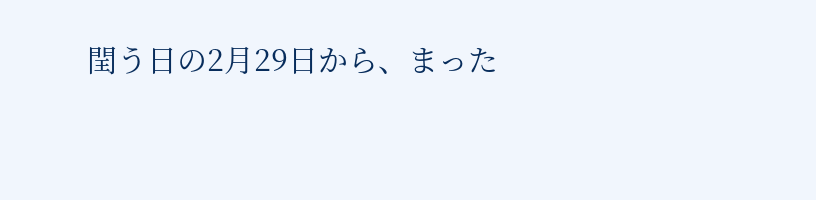閏う日の2月29日から、まった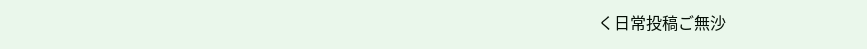く日常投稿ご無沙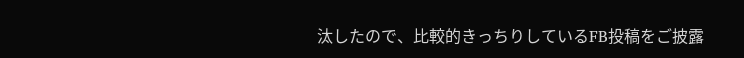汰したので、比較的きっちりしているFB投稿をご披露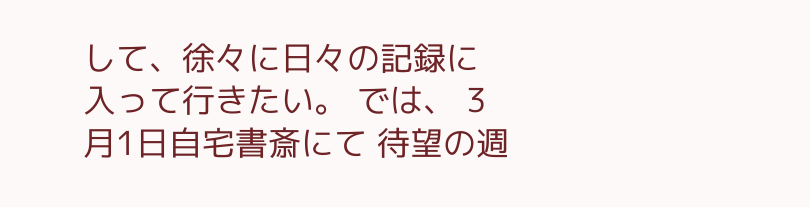して、徐々に日々の記録に入って行きたい。 では、 3月1日自宅書斎にて 待望の週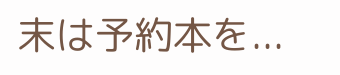末は予約本を...